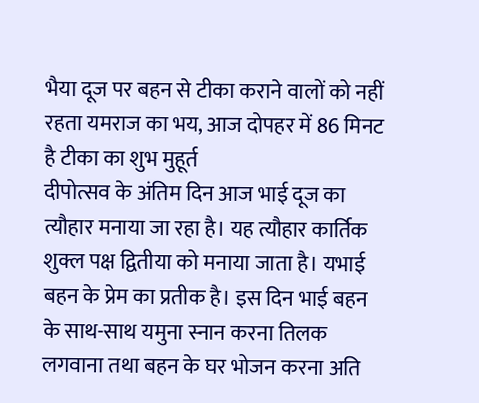भैया दूज पर बहन से टीका कराने वालों को नहीं रहता यमराज का भय, आज दोपहर में 86 मिनट है टीका का शुभ मुहूर्त
दीपोत्सव के अंतिम दिन आज भाई दूज का त्यौहार मनाया जा रहा है। यह त्यौहार कार्तिक शुक्ल पक्ष द्वितीया को मनाया जाता है। यभाई बहन के प्रेम का प्रतीक है। इस दिन भाई बहन के साथ-साथ यमुना स्नान करना तिलक लगवाना तथा बहन के घर भोजन करना अति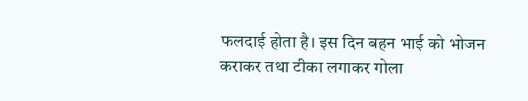फलदाई होता है। इस दिन बहन भाई को भोजन कराकर तथा टीका लगाकर गोला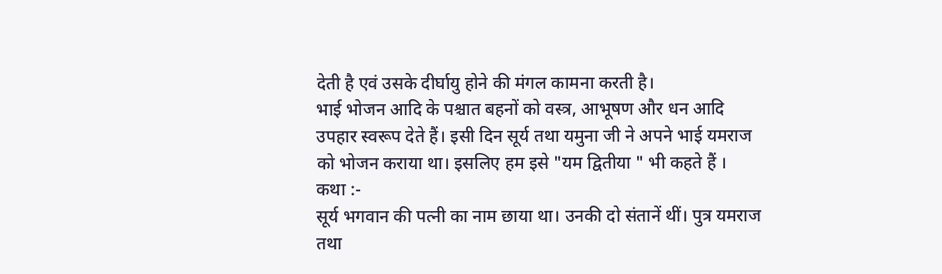देती है एवं उसके दीर्घायु होने की मंगल कामना करती है।
भाई भोजन आदि के पश्चात बहनों को वस्त्र, आभूषण और धन आदि उपहार स्वरूप देते हैं। इसी दिन सूर्य तथा यमुना जी ने अपने भाई यमराज को भोजन कराया था। इसलिए हम इसे "यम द्वितीया " भी कहते हैं ।
कथा :-
सूर्य भगवान की पत्नी का नाम छाया था। उनकी दो संतानें थीं। पुत्र यमराज तथा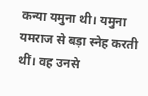कन्या यमुना थी। यमुना यमराज से बड़ा स्नेह करती थीं। वह उनसे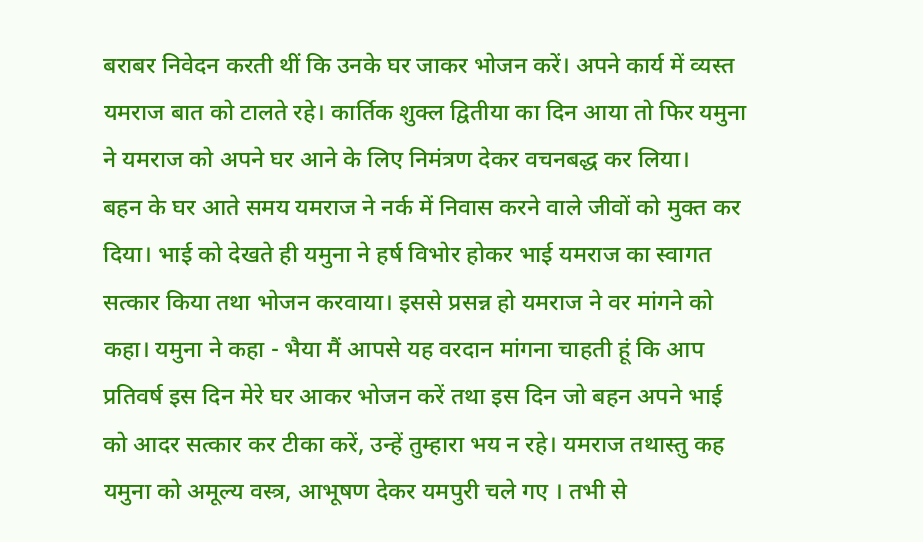बराबर निवेदन करती थीं कि उनके घर जाकर भोजन करें। अपने कार्य में व्यस्त यमराज बात को टालते रहे। कार्तिक शुक्ल द्वितीया का दिन आया तो फिर यमुना ने यमराज को अपने घर आने के लिए निमंत्रण देकर वचनबद्ध कर लिया।
बहन के घर आते समय यमराज ने नर्क में निवास करने वाले जीवों को मुक्त कर दिया। भाई को देखते ही यमुना ने हर्ष विभोर होकर भाई यमराज का स्वागत सत्कार किया तथा भोजन करवाया। इससे प्रसन्न हो यमराज ने वर मांगने को कहा। यमुना ने कहा - भैया मैं आपसे यह वरदान मांगना चाहती हूं कि आप प्रतिवर्ष इस दिन मेरे घर आकर भोजन करें तथा इस दिन जो बहन अपने भाई को आदर सत्कार कर टीका करें, उन्हें तुम्हारा भय न रहे। यमराज तथास्तु कह यमुना को अमूल्य वस्त्र, आभूषण देकर यमपुरी चले गए । तभी से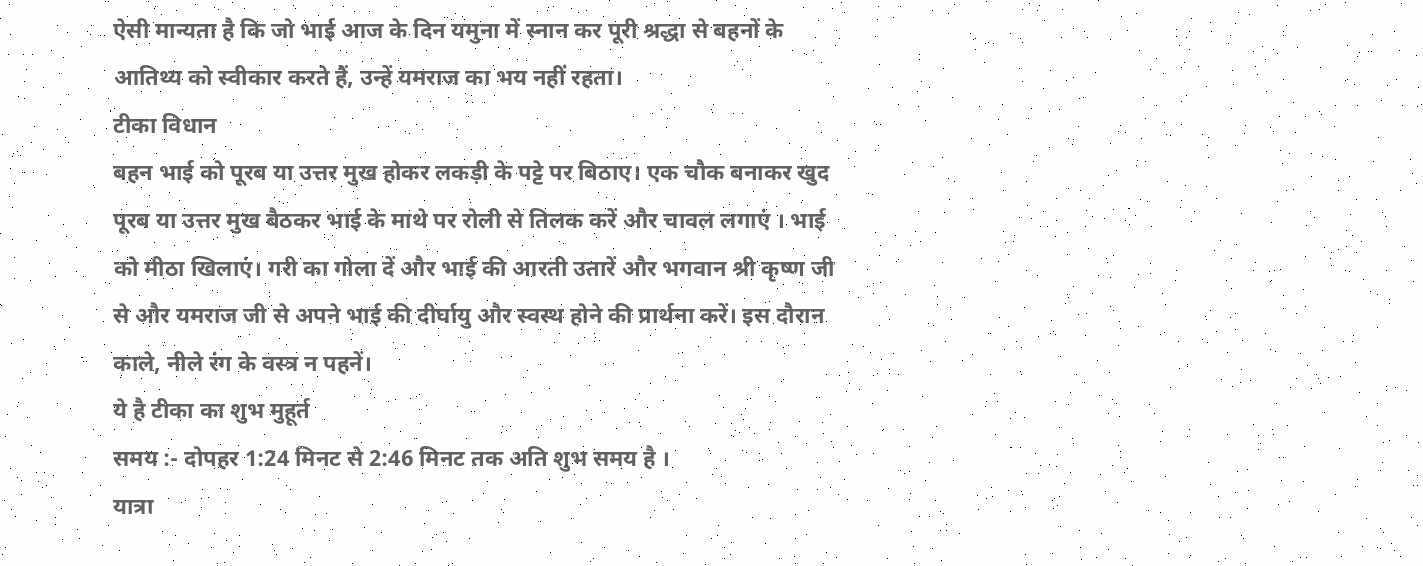ऐसी मान्यता है कि जो भाई आज के दिन यमुना में स्नान कर पूरी श्रद्धा से बहनों के आतिथ्य को स्वीकार करते हैं, उन्हें यमराज का भय नहीं रहता।
टीका विधान
बहन भाई को पूरब या उत्तर मुख होकर लकड़ी के पट्टे पर बिठाए। एक चौक बनाकर खुद पूरब या उत्तर मुख बैठकर भाई के माथे पर रोली से तिलक करें और चावल लगाएं । भाई को मीठा खिलाएं। गरी का गोला दें और भाई की आरती उतारें और भगवान श्री कृष्ण जी से और यमराज जी से अपने भाई की दीर्घायु और स्वस्थ होने की प्रार्थना करें। इस दौरान काले, नीले रंग के वस्त्र न पहनें।
ये है टीका का शुभ मुहूर्त
समय :- दोपहर 1:24 मिनट से 2:46 मिनट तक अति शुभ समय है ।
यात्रा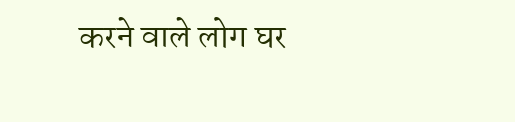करने वाले लोग घर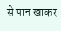से पान खाकर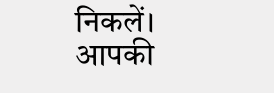निकलें। आपकी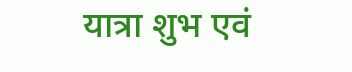यात्रा शुभ एवं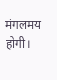मंगलमय होगी।